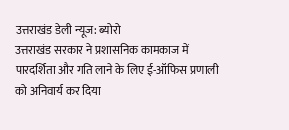उत्तराखंड डेली न्यूज: ब्योरो
उत्तराखंड सरकार ने प्रशासनिक कामकाज में पारदर्शिता और गति लाने के लिए ई-ऑफिस प्रणाली को अनिवार्य कर दिया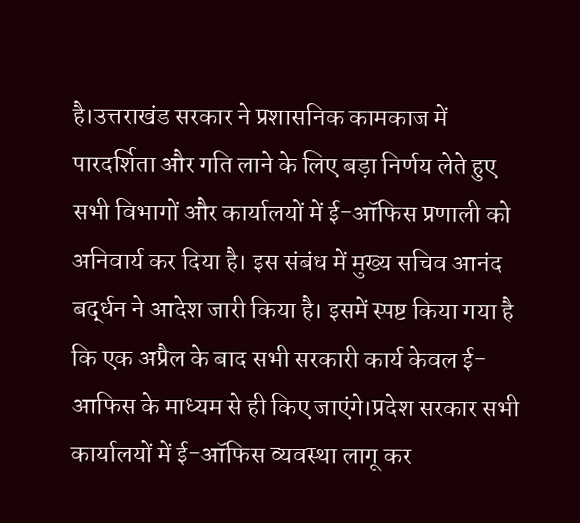है।उत्तराखंड सरकार ने प्रशासनिक कामकाज में पारदर्शिता और गति लाने के लिए बड़ा निर्णय लेते हुए सभी विभागों और कार्यालयों में ई-ऑफिस प्रणाली को अनिवार्य कर दिया है। इस संबंध में मुख्य सचिव आनंद बर्द्धन ने आदेश जारी किया है। इसमें स्पष्ट किया गया है कि एक अप्रैल के बाद सभी सरकारी कार्य केवल ई-आफिस के माध्यम से ही किए जाएंगे।प्रदेश सरकार सभी कार्यालयों में ई-ऑफिस व्यवस्था लागू कर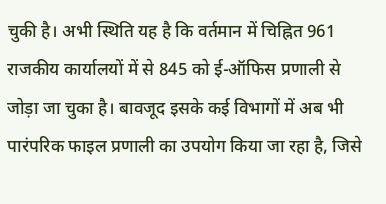चुकी है। अभी स्थिति यह है कि वर्तमान में चिह्नित 961 राजकीय कार्यालयों में से 845 को ई-ऑफिस प्रणाली से जोड़ा जा चुका है। बावजूद इसके कई विभागों में अब भी पारंपरिक फाइल प्रणाली का उपयोग किया जा रहा है, जिसे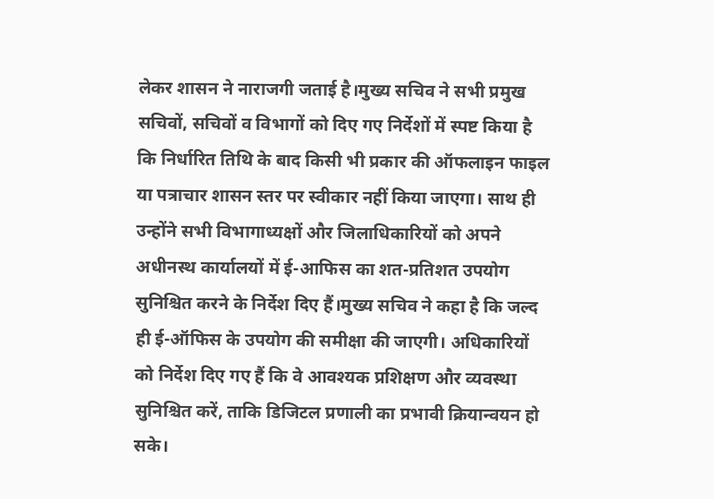लेकर शासन ने नाराजगी जताई है।मुख्य सचिव ने सभी प्रमुख सचिवों, सचिवों व विभागों को दिए गए निर्देशों में स्पष्ट किया है कि निर्धारित तिथि के बाद किसी भी प्रकार की ऑफलाइन फाइल या पत्राचार शासन स्तर पर स्वीकार नहीं किया जाएगा। साथ ही उन्होंने सभी विभागाध्यक्षों और जिलाधिकारियों को अपने अधीनस्थ कार्यालयों में ई-आफिस का शत-प्रतिशत उपयोग सुनिश्चित करने के निर्देश दिए हैं।मुख्य सचिव ने कहा है कि जल्द ही ई-ऑफिस के उपयोग की समीक्षा की जाएगी। अधिकारियों को निर्देश दिए गए हैं कि वे आवश्यक प्रशिक्षण और व्यवस्था सुनिश्चित करें, ताकि डिजिटल प्रणाली का प्रभावी क्रियान्वयन हो सके।